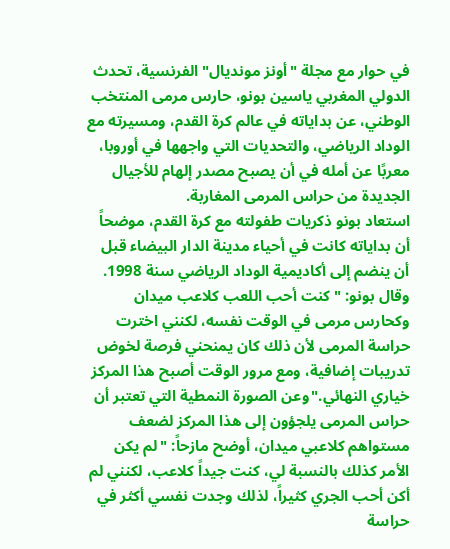في حوار مع مجلة "أونز مونديال" الفرنسية، تحدث الدولي المغربي ياسين بونو، حارس مرمى المنتخب الوطني، عن بداياته في عالم كرة القدم، ومسيرته مع الوداد الرياضي، والتحديات التي واجهها في أوروبا، معربًا عن أمله في أن يصبح مصدر إلهام للأجيال الجديدة من حراس المرمى المغاربة.
استعاد بونو ذكريات طفولته مع كرة القدم، موضحاً أن بداياته كانت في أحياء مدينة الدار البيضاء قبل أن ينضم إلى أكاديمية الوداد الرياضي سنة 1998.
وقال بونو: "كنت أحب اللعب كلاعب ميدان وكحارس مرمى في الوقت نفسه، لكنني اخترت حراسة المرمى لأن ذلك كان يمنحني فرصة لخوض تدريبات إضافية، ومع مرور الوقت أصبح هذا المركز خياري النهائي."وعن الصورة النمطية التي تعتبر أن حراس المرمى يلجؤون إلى هذا المركز لضعف مستواهم كلاعبي ميدان، أوضح مازحاً: "لم يكن الأمر كذلك بالنسبة لي، كنت جيداً كلاعب، لكنني لم أكن أحب الجري كثيراً، لذلك وجدت نفسي أكثر في حراسة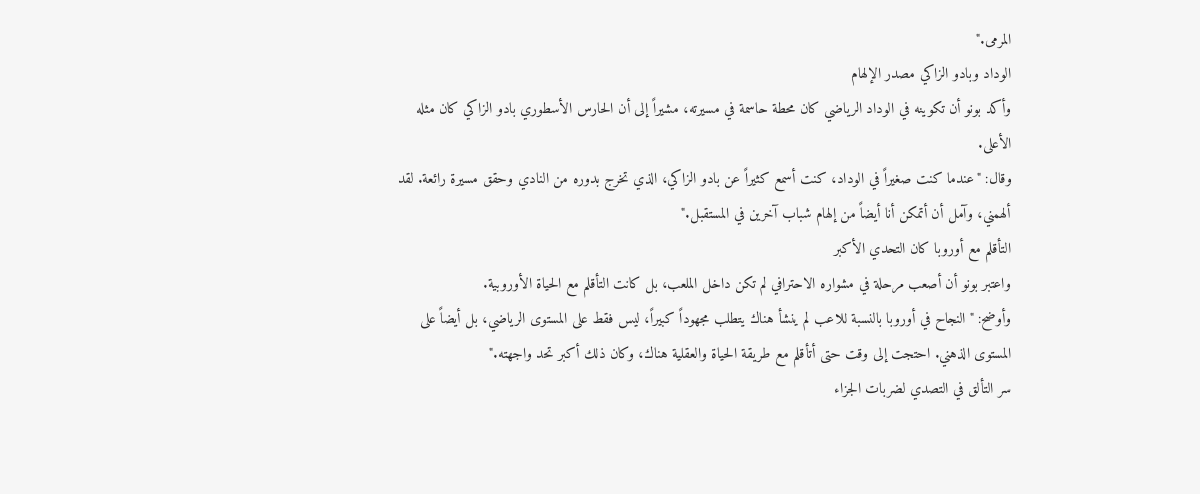المرمى."
الوداد وبادو الزاكي مصدر الإلهام
وأكد بونو أن تكوينه في الوداد الرياضي كان محطة حاسمة في مسيرته، مشيراً إلى أن الحارس الأسطوري بادو الزاكي كان مثله الأعلى.
وقال: "عندما كنت صغيراً في الوداد، كنت أسمع كثيراً عن بادو الزاكي، الذي تخرج بدوره من النادي وحقق مسيرة رائعة. لقد ألهمني، وآمل أن أتمكن أنا أيضاً من إلهام شباب آخرين في المستقبل."
التأقلم مع أوروبا كان التحدي الأكبر
واعتبر بونو أن أصعب مرحلة في مشواره الاحترافي لم تكن داخل الملعب، بل كانت التأقلم مع الحياة الأوروبية.
وأوضح: "النجاح في أوروبا بالنسبة للاعب لم ينشأ هناك يتطلب مجهوداً كبيراً، ليس فقط على المستوى الرياضي، بل أيضاً على المستوى الذهني. احتجت إلى وقت حتى أتأقلم مع طريقة الحياة والعقلية هناك، وكان ذلك أكبر تحد واجهته."
سر التألق في التصدي لضربات الجزاء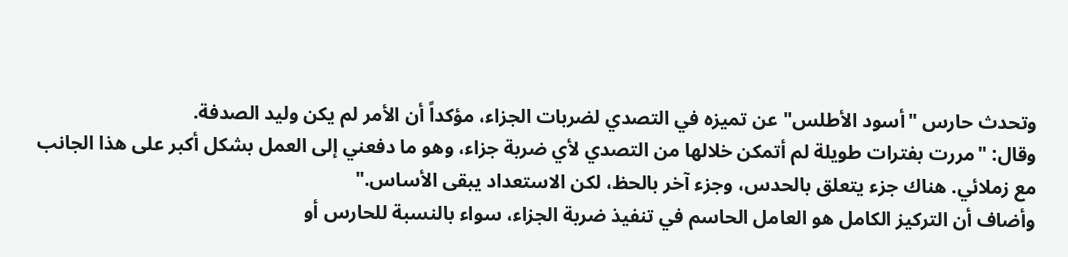وتحدث حارس "أسود الأطلس" عن تميزه في التصدي لضربات الجزاء، مؤكداً أن الأمر لم يكن وليد الصدفة.
وقال: "مررت بفترات طويلة لم أتمكن خلالها من التصدي لأي ضربة جزاء، وهو ما دفعني إلى العمل بشكل أكبر على هذا الجانب مع زملائي. هناك جزء يتعلق بالحدس، وجزء آخر بالحظ، لكن الاستعداد يبقى الأساس."
وأضاف أن التركيز الكامل هو العامل الحاسم في تنفيذ ضربة الجزاء، سواء بالنسبة للحارس أو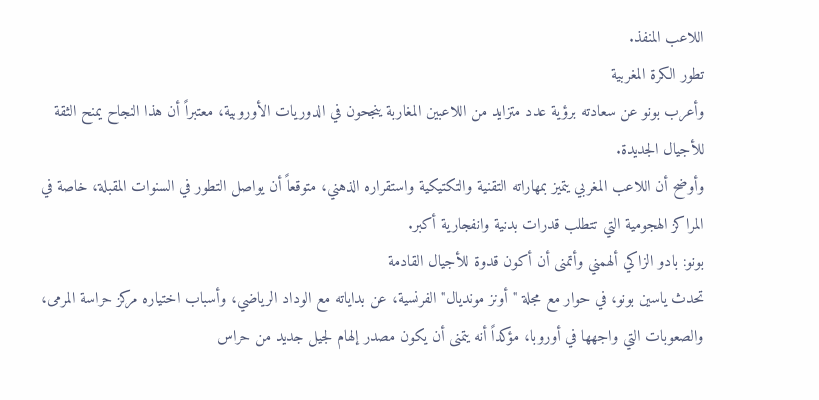اللاعب المنفذ.
تطور الكرة المغربية
وأعرب بونو عن سعادته برؤية عدد متزايد من اللاعبين المغاربة ينجحون في الدوريات الأوروبية، معتبراً أن هذا النجاح يمنح الثقة للأجيال الجديدة.
وأوضح أن اللاعب المغربي يتميز بمهاراته التقنية والتكتيكية واستقراره الذهني، متوقعاً أن يواصل التطور في السنوات المقبلة، خاصة في المراكز الهجومية التي تتطلب قدرات بدنية وانفجارية أكبر.
بونو: بادو الزاكي ألهمني وأتمنى أن أكون قدوة للأجيال القادمة
تحدث ياسين بونو، في حوار مع مجلة "أونز مونديال" الفرنسية، عن بداياته مع الوداد الرياضي، وأسباب اختياره مركز حراسة المرمى، والصعوبات التي واجهها في أوروبا، مؤكداً أنه يتمنى أن يكون مصدر إلهام لجيل جديد من حراس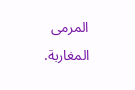المرمى المغاربة.